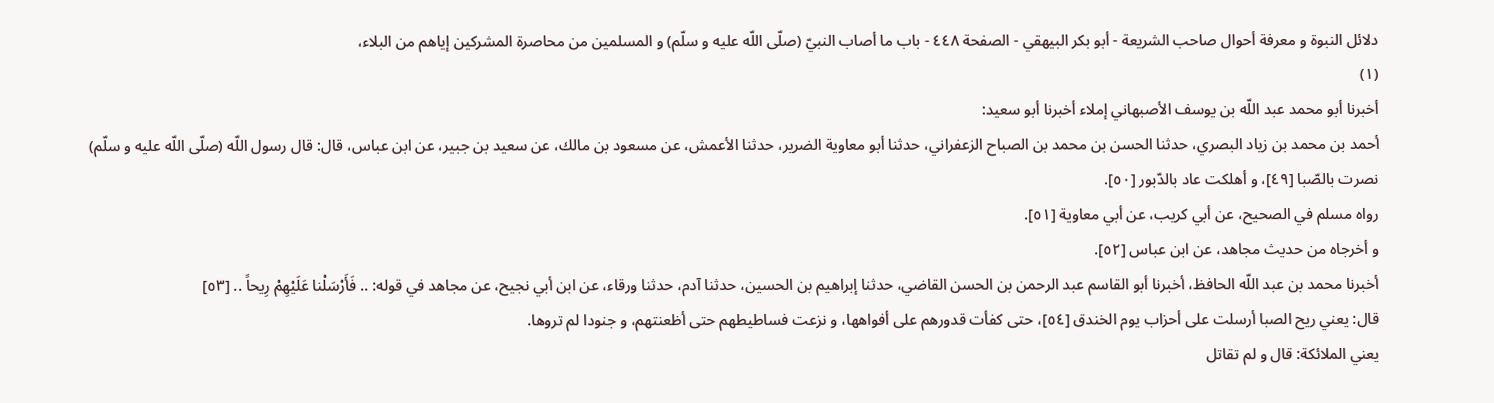دلائل النبوة و معرفة أحوال صاحب الشريعة - أبو بكر البيهقي - الصفحة ٤٤٨ - باب ما أصاب النبيّ (صلّى اللّه عليه و سلّم) و المسلمين من محاصرة المشركين إياهم من البلاء،
(١)
أخبرنا أبو محمد عبد اللّه بن يوسف الأصبهاني إملاء أخبرنا أبو سعيد:
أحمد بن محمد بن زياد البصري، حدثنا الحسن بن محمد بن الصباح الزعفراني، حدثنا أبو معاوية الضرير، حدثنا الأعمش، عن مسعود بن مالك، عن سعيد بن جبير، عن ابن عباس، قال: قال رسول اللّه (صلّى اللّه عليه و سلّم) نصرت بالصّبا [٤٩]، و أهلكت عاد بالدّبور [٥٠].
رواه مسلم في الصحيح، عن أبي كريب، عن أبي معاوية [٥١].
و أخرجاه من حديث مجاهد، عن ابن عباس [٥٢].
أخبرنا محمد بن عبد اللّه الحافظ، أخبرنا أبو القاسم عبد الرحمن بن الحسن القاضي، حدثنا إبراهيم بن الحسين، حدثنا آدم، حدثنا ورقاء، عن ابن أبي نجيح، عن مجاهد في قوله: .. فَأَرْسَلْنا عَلَيْهِمْ رِيحاً .. [٥٣]
قال: يعني ريح الصبا أرسلت على أحزاب يوم الخندق [٥٤]، حتى كفأت قدورهم على أفواهها، و نزعت فساطيطهم حتى أظعنتهم، و جنودا لم تروها.
يعني الملائكة: قال و لم تقاتل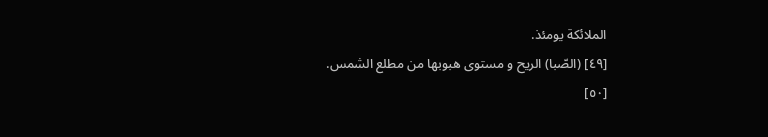الملائكة يومئذ.
[٤٩] (الصّبا) الريح و مستوى هبوبها من مطلع الشمس.
[٥٠]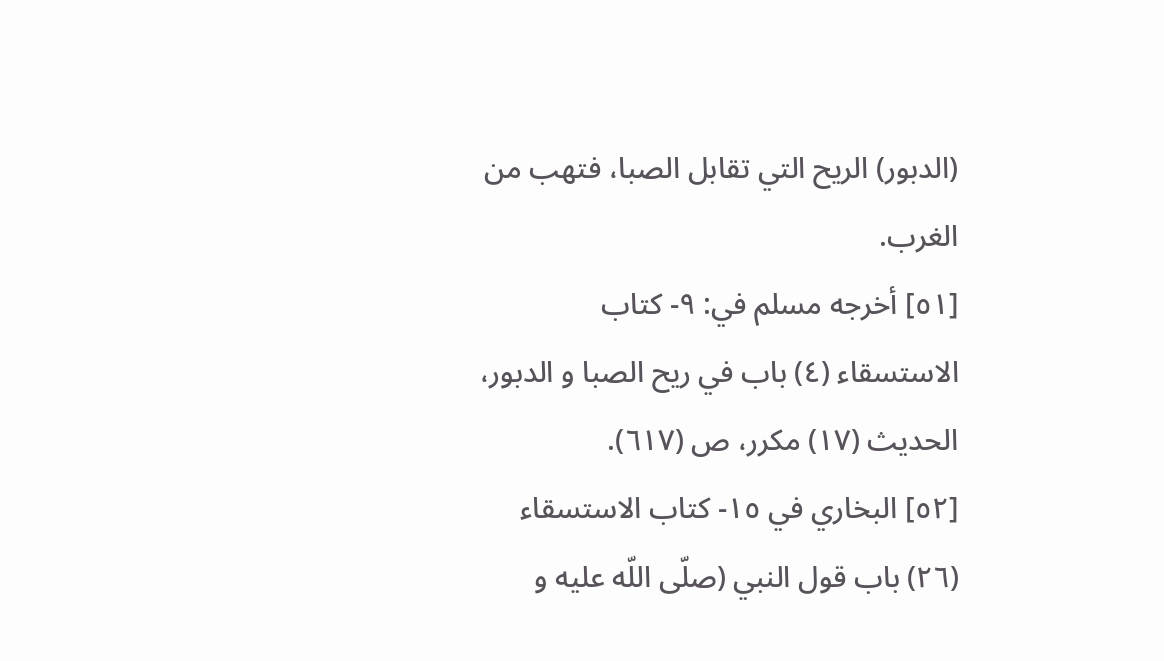(الدبور) الريح التي تقابل الصبا، فتهب من الغرب.
[٥١] أخرجه مسلم في: ٩- كتاب الاستسقاء (٤) باب في ريح الصبا و الدبور، الحديث (١٧) مكرر، ص (٦١٧).
[٥٢] البخاري في ١٥- كتاب الاستسقاء (٢٦) باب قول النبي (صلّى اللّه عليه و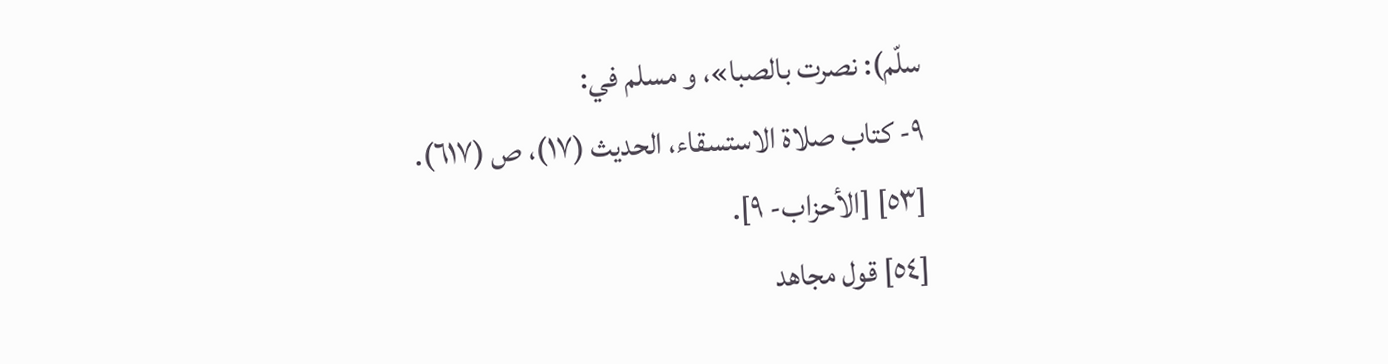سلّم): نصرت بالصبا»، و مسلم في:
٩- كتاب صلاة الاستسقاء، الحديث (١٧)، ص (٦١٧).
[٥٣] [الأحزاب- ٩].
[٥٤] قول مجاهد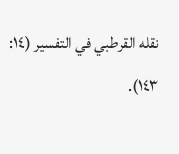نقله القرطبي في التفسير (١٤: ١٤٣).